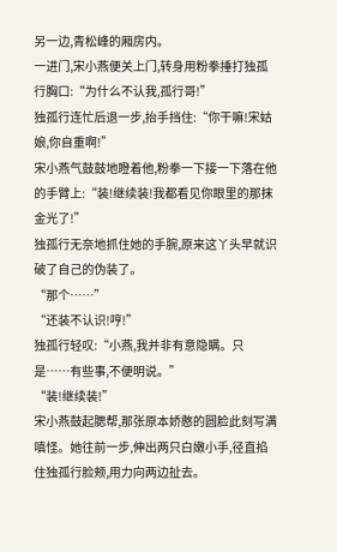另一边,青松峰的厢房内。
一进门,宋小燕便关上门,转身用粉拳捶打独孤行胸口:“为什么不认我,孤行哥!”
独孤行连忙后退一步,抬手挡住:“你干嘛!宋姑娘,你自重啊!”
宋小燕气鼓鼓地瞪着他,粉拳一下接一下落在他的手臂上:“装!继续装!我都看见你眼里的那抹金光了!”
独孤行无奈地抓住她的手腕,原来这丫头早就识破了自己的伪装了。
“那个……”
“还装不认识!哼!”
独孤行轻叹:“小燕,我并非有意隐瞒。只是……有些事,不便明说。”
“装!继续装!”
宋小燕鼓起腮帮,那张原本娇憨的圆脸此刻写满嗔怪。她往前一步,伸出两只白嫩小手,径直掐住独孤行脸颊,用力向两边扯去。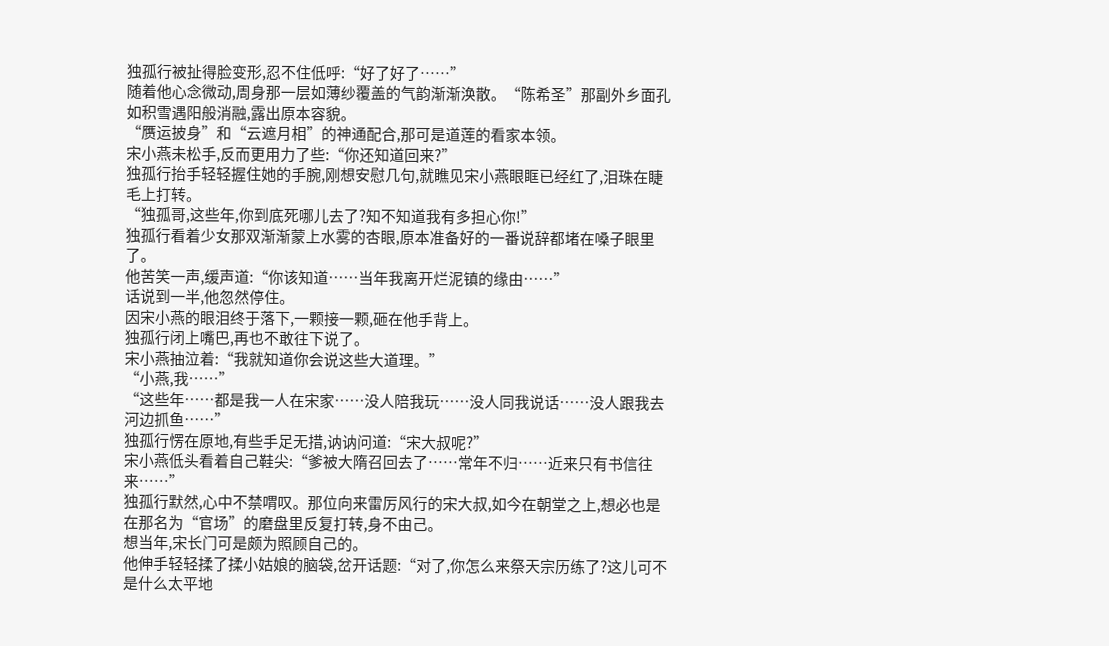独孤行被扯得脸变形,忍不住低呼:“好了好了……”
随着他心念微动,周身那一层如薄纱覆盖的气韵渐渐涣散。“陈希圣”那副外乡面孔如积雪遇阳般消融,露出原本容貌。
“赝运披身”和“云遮月相”的神通配合,那可是道莲的看家本领。
宋小燕未松手,反而更用力了些:“你还知道回来?”
独孤行抬手轻轻握住她的手腕,刚想安慰几句,就瞧见宋小燕眼眶已经红了,泪珠在睫毛上打转。
“独孤哥,这些年,你到底死哪儿去了?知不知道我有多担心你!”
独孤行看着少女那双渐渐蒙上水雾的杏眼,原本准备好的一番说辞都堵在嗓子眼里了。
他苦笑一声,缓声道:“你该知道……当年我离开烂泥镇的缘由……”
话说到一半,他忽然停住。
因宋小燕的眼泪终于落下,一颗接一颗,砸在他手背上。
独孤行闭上嘴巴,再也不敢往下说了。
宋小燕抽泣着:“我就知道你会说这些大道理。”
“小燕,我……”
“这些年……都是我一人在宋家……没人陪我玩……没人同我说话……没人跟我去河边抓鱼……”
独孤行愣在原地,有些手足无措,讷讷问道:“宋大叔呢?”
宋小燕低头看着自己鞋尖:“爹被大隋召回去了……常年不归……近来只有书信往来……”
独孤行默然,心中不禁喟叹。那位向来雷厉风行的宋大叔,如今在朝堂之上,想必也是在那名为“官场”的磨盘里反复打转,身不由己。
想当年,宋长门可是颇为照顾自己的。
他伸手轻轻揉了揉小姑娘的脑袋,岔开话题:“对了,你怎么来祭天宗历练了?这儿可不是什么太平地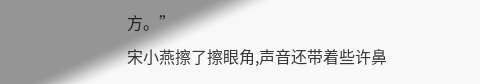方。”
宋小燕擦了擦眼角,声音还带着些许鼻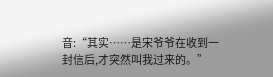音:“其实……是宋爷爷在收到一封信后,才突然叫我过来的。”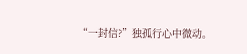“一封信?”独孤行心中微动。